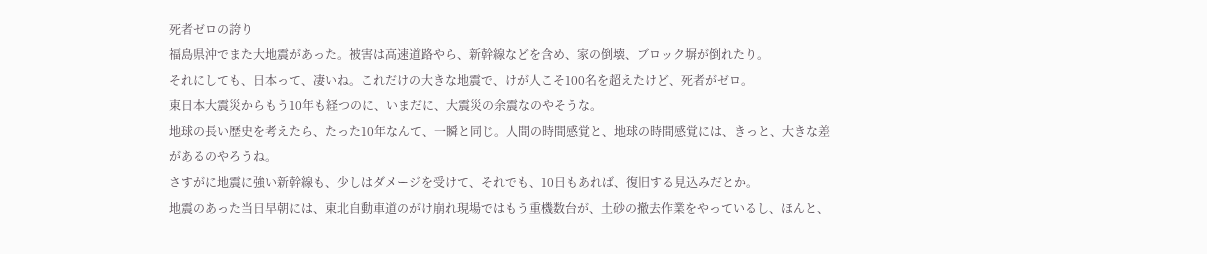死者ゼロの誇り
福島県沖でまた大地震があった。被害は高速道路やら、新幹線などを含め、家の倒壊、ブロック塀が倒れたり。
それにしても、日本って、凄いね。これだけの大きな地震で、けが人こそ100名を超えたけど、死者がゼロ。
東日本大震災からもう10年も経つのに、いまだに、大震災の余震なのやそうな。
地球の長い歴史を考えたら、たった10年なんて、一瞬と同じ。人間の時間感覚と、地球の時間感覚には、きっと、大きな差があるのやろうね。
さすがに地震に強い新幹線も、少しはダメージを受けて、それでも、10日もあれば、復旧する見込みだとか。
地震のあった当日早朝には、東北自動車道のがけ崩れ現場ではもう重機数台が、土砂の撤去作業をやっているし、ほんと、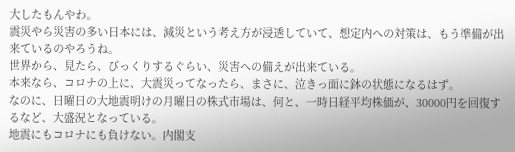大したもんやわ。
震災やら災害の多い日本には、減災という考え方が浸透していて、想定内への対策は、もう準備が出来ているのやろうね。
世界から、見たら、びっくりするぐらい、災害への備えが出来ている。
本来なら、コロナの上に、大震災ってなったら、まさに、泣きっ面に鉢の状態になるはず。
なのに、日曜日の大地震明けの月曜日の株式市場は、何と、一時日経平均株価が、30000円を回復するなど、大盛況となっている。
地震にもコロナにも負けない。内閣支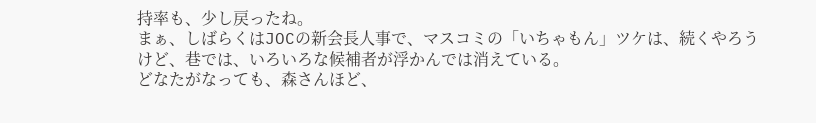持率も、少し戻ったね。
まぁ、しばらくはJOCの新会長人事で、マスコミの「いちゃもん」ツケは、続くやろうけど、巷では、いろいろな候補者が浮かんでは消えている。
どなたがなっても、森さんほど、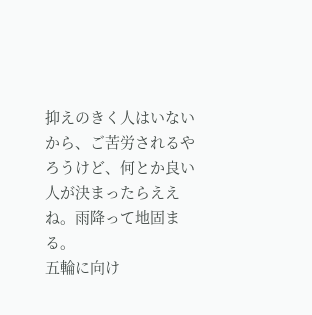抑えのきく人はいないから、ご苦労されるやろうけど、何とか良い人が決まったらええね。雨降って地固まる。
五輪に向け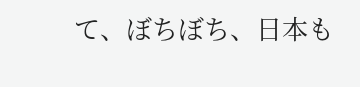て、ぼちぼち、日本も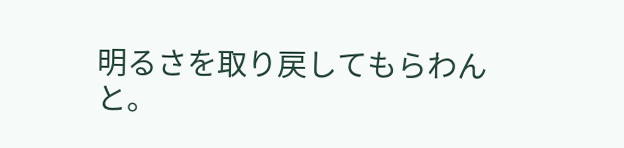明るさを取り戻してもらわんと。